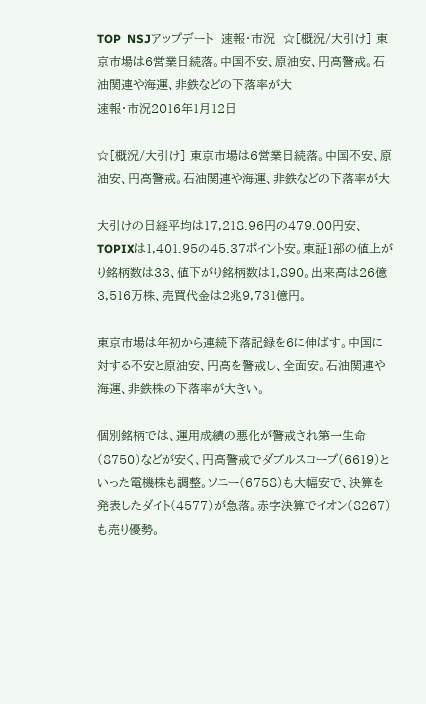TOP  NSJアップデート  速報・市況  ☆[概況/大引け] 東京市場は6営業日続落。中国不安、原油安、円高警戒。石油関連や海運、非鉄などの下落率が大
速報・市況2016年1月12日

☆[概況/大引け] 東京市場は6営業日続落。中国不安、原油安、円高警戒。石油関連や海運、非鉄などの下落率が大

大引けの日経平均は17,218.96円の479.00円安、TOPIXは1,401.95の45.37ポイント安。東証1部の値上がり銘柄数は33、値下がり銘柄数は1,890。出来高は26億3,516万株、売買代金は2兆9,731億円。

東京市場は年初から連続下落記録を6に伸ばす。中国に対する不安と原油安、円高を警戒し、全面安。石油関連や海運、非鉄株の下落率が大きい。

個別銘柄では、運用成績の悪化が警戒され第一生命(8750)などが安く、円高警戒でダブルスコープ(6619)といった電機株も調整。ソニー(6758)も大幅安で、決算を発表したダイト(4577)が急落。赤字決算でイオン(8267)も売り優勢。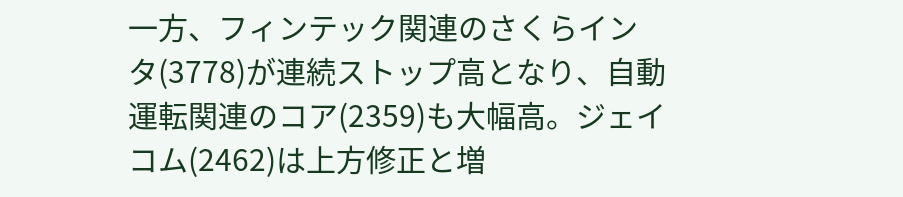一方、フィンテック関連のさくらインタ(3778)が連続ストップ高となり、自動運転関連のコア(2359)も大幅高。ジェイコム(2462)は上方修正と増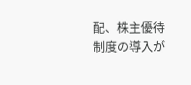配、株主優待制度の導入が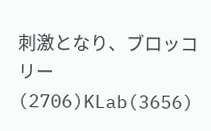刺激となり、ブロッコリー(2706)KLab(3656)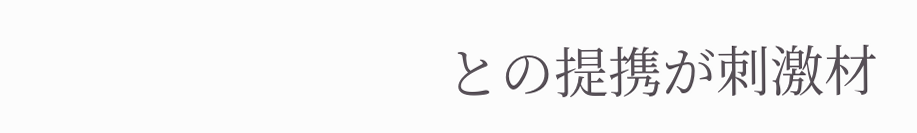との提携が刺激材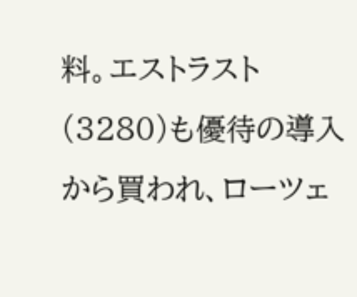料。エストラスト(3280)も優待の導入から買われ、ローツェ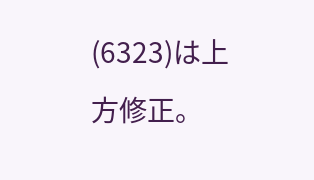(6323)は上方修正。